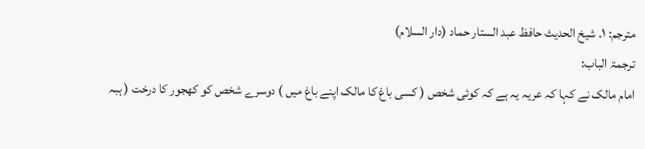مترجم: ١. شیخ الحدیث حافظ عبد الستار حماد (دار السلام)
ترجمۃ الباب:
امام مالک نے کہا کہ عریہ یہ ہے کہ کوئی شخص ( کسی باغ کا مالک اپنے باغ میں ) دوسرے شخص کو کھجور کا درخت ( ہبہ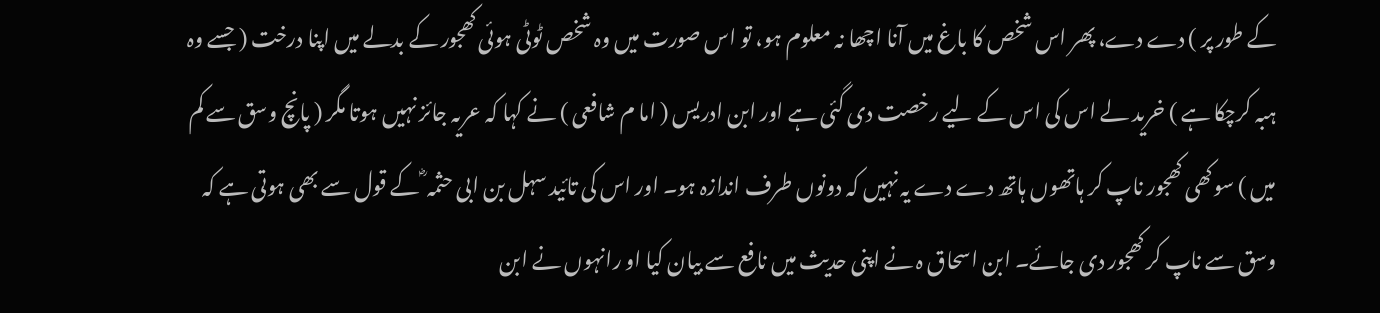کے طور پر ) دے دے، پھر اس شخص کا باغ میں آنا اچھا نہ معلوم ہو، تو اس صورت میں وہ شخص ٹوٹی ہوئی کھجور کے بدلے میں اپنا درخت ( جسے وہ ہبہ کرچکا ہے ) خرید لے اس کی اس کے لیے رخصت دی گئی ہے اور ابن ادریس ( اما م شافعی ) نے کہا کہ عریہ جائز نہیں ہوتا مگر ( پانچ وسق سے کم میں ) سوکھی کھجور ناپ کر ہاتھوں ہاتھ دے دے یہ نہیں کہ دونوں طرف اندازہ ہو۔ اور اس کی تائید سہل بن ابی حثمہ ؓ کے قول سے بھی ہوتی ہے کہ وسق سے ناپ کر کھجور دی جائے۔ ابن اسحاق ہ نے اپنی حدیث میں نافع سے بیان کیا او رانہوں نے ابن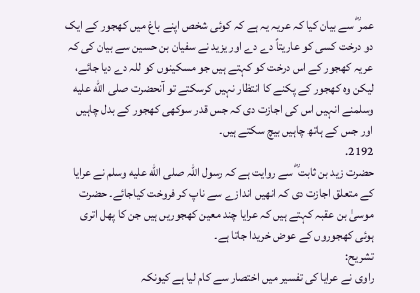عمر ؓ سے بیان کیا کہ عریہ یہ ہے کہ کوئی شخص اپنے باغ میں کھجور کے ایک دو درخت کسی کو عاریتاً دے دے اور یزید نے سفیان بن حسین سے بیان کی کہ عریہ کھجور کے اس درخت کو کہتے ہیں جو مسکینوں کو للہ دے دیا جائے، لیکن وہ کھجور کے پکنے کا انتظار نہیں کرسکتے تو آنحضرت صلى الله عليه وسلمنے انہیں اس کی اجازت دی کہ جس قدر سوکھی کھجور کے بدل چاہیں اور جس کے ہاتھ چاہیں بیچ سکتے ہیں۔
2192.
حضرت زید بن ثابت ؓ سے روایت ہے کہ رسول اللہ صلى الله عليه وسلم نے عرایا کے متعلق اجازت دی کہ انھیں اندازے سے ناپ کر فروخت کیاجائے۔ حضرت موسیٰ بن عقبہ کہتے ہیں کہ عرایا چند معین کھجوریں ہیں جن کا پھل اتری ہوئی کھجوروں کے عوض خریدا جاتا ہے۔
تشریح:
راوی نے عرایا کی تفسیر میں اختصار سے کام لیا ہے کیونکہ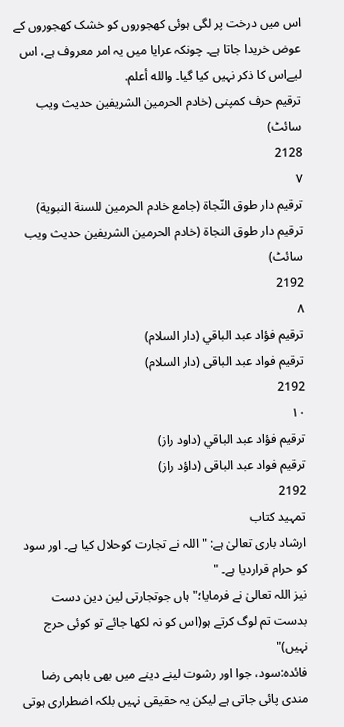اس میں درخت پر لگی ہوئی کھجوروں کو خشک کھجوروں کے عوض خریدا جاتا ہے۔ چونکہ عرایا میں یہ امر معروف ہے، اس لیےاس کا ذکر نہیں کیا گیا۔ والله أعلم.
ترقیم حرف کمپنی (خادم الحرمین الشریفین حدیث ویب سائٹ)
2128
٧
ترقيم دار طوق النّجاة (جامع خادم الحرمين للسنة النبوية)
ترقیم دار طوق النجاۃ (خادم الحرمین الشریفین حدیث ویب سائٹ)
2192
٨
ترقيم فؤاد عبد الباقي (دار السلام)
ترقیم فواد عبد الباقی (دار السلام)
2192
١٠
ترقيم فؤاد عبد الباقي (داود راز)
ترقیم فواد عبد الباقی (داؤد راز)
2192
تمہید کتاب
ارشاد باری تعالیٰ ہے: "اللہ نے تجارت کوحلال کیا ہے۔ اور سود کو حرام قراردیا ہے۔ "
نیز اللہ تعالیٰ نے فرمایا؛"ہاں جوتجارتی لین دین دست بدست تم لوگ کرتے ہو(اس کو نہ لکھا جائے تو کوئی حرج نہیں)"
فائدہ:سود، جوا اور رشوت لینے دینے میں بھی باہمی رضا مندی پائی جاتی ہے لیکن یہ حقیقی نہیں بلکہ اضطراری ہوتی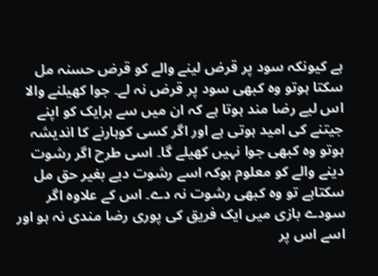ہے کیونکہ سود پر قرض لینے والے کو قرض حسنہ مل سکتا ہوتو وہ کبھی سود پر قرض نہ لے۔ جوا کھیلنے والا اس لیے رضا مند ہوتا ہے کہ ان میں سے ہرایک کو اپنے جیتنے کی امید ہوتی ہے اور اگر کسی کوہارنے کا اندیشہ ہوتو وہ کبھی جوا نہیں کھیلے گا۔ اسی طرح اگر رشوت دینے والے کو معلوم ہوکہ اسے رشوت دیے بغیر حق مل سکتاہے تو وہ کبھی رشوت نہ دے۔ اس کے علاوہ اگر سودے بازی میں ایک فریق کی پوری رضا مندی نہ ہو اور اسے اس پر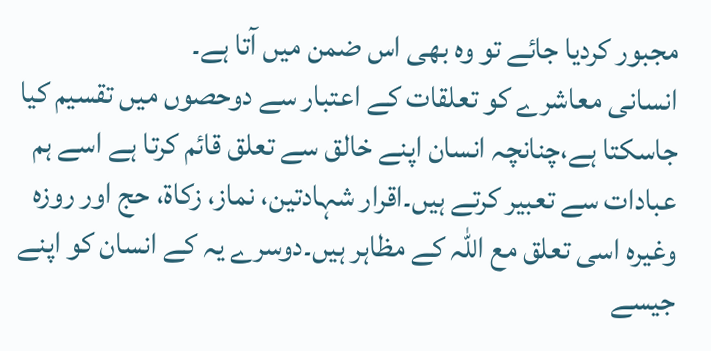مجبور کردیا جائے تو وہ بھی اس ضمن میں آتا ہے۔
انسانی معاشرے کو تعلقات کے اعتبار سے دوحصوں میں تقسیم کیا جاسکتا ہے،چنانچہ انسان اپنے خالق سے تعلق قائم کرتا ہے اسے ہم عبادات سے تعبیر کرتے ہیں۔اقرار شہادتین، نماز، زکاۃ، حج اور روزہ وغیرہ اسی تعلق مع اللہ کے مظاہر ہیں۔دوسرے یہ کے انسان کو اپنے جیسے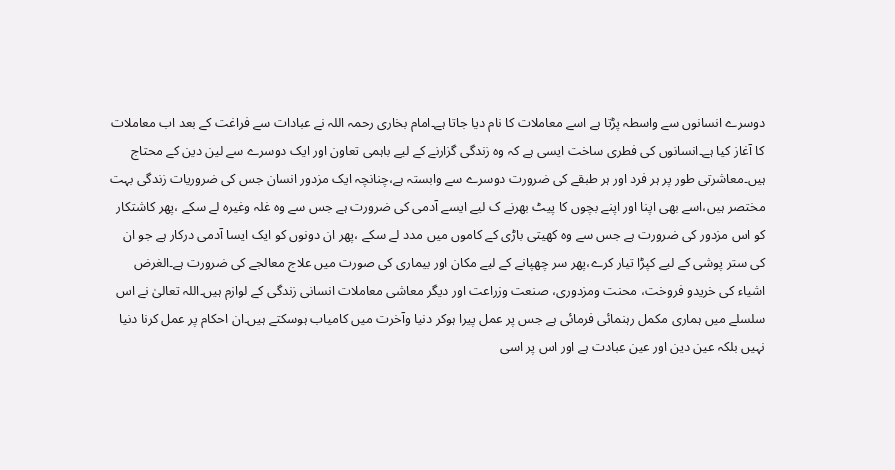دوسرے انسانوں سے واسطہ پڑتا ہے اسے معاملات کا نام دیا جاتا ہے۔امام بخاری رحمہ اللہ نے عبادات سے فراغت کے بعد اب معاملات کا آغاز کیا ہے۔انسانوں کی فطری ساخت ایسی ہے کہ وہ زندگی گزارنے کے لیے باہمی تعاون اور ایک دوسرے سے لین دین کے محتاج ہیں۔معاشرتی طور پر ہر فرد اور ہر طبقے کی ضرورت دوسرے سے وابستہ ہے،چنانچہ ایک مزدور انسان جس کی ضروریات زندگی بہت مختصر ہیں،اسے بھی اپنا اور اپنے بچوں کا پیٹ بھرنے ک لیے ایسے آدمی کی ضرورت ہے جس سے وہ غلہ وغیرہ لے سکے ،پھر کاشتکار کو اس مزدور کی ضرورت ہے جس سے وہ کھیتی باڑی کے کاموں میں مدد لے سکے ،پھر ان دونوں کو ایک ایسا آدمی درکار ہے جو ان کی ستر پوشی کے لیے کپڑا تیار کرے،پھر سر چھپانے کے لیے مکان اور بیماری کی صورت میں علاج معالجے کی ضرورت ہے۔الغرض اشیاء کی خریدو فروخت، محنت ومزدوری، صنعت وزراعت اور دیگر معاشی معاملات انسانی زندگی کے لوازم ہیں۔اللہ تعالیٰ نے اس سلسلے میں ہماری مکمل رہنمائی فرمائی ہے جس پر عمل پیرا ہوکر دنیا وآخرت میں کامیاب ہوسکتے ہیں۔ان احکام پر عمل کرنا دنیا نہیں بلکہ عین دین اور عین عبادت ہے اور اس پر اسی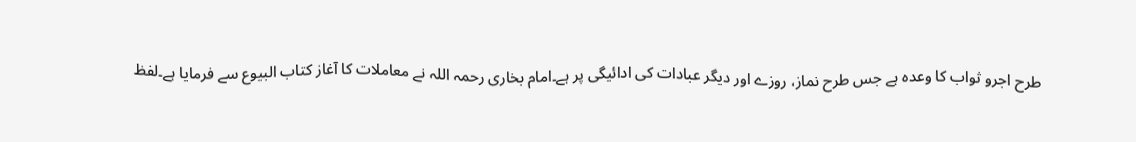طرح اجرو ثواب کا وعدہ ہے جس طرح نماز، روزے اور دیگر عبادات کی ادائیگی پر ہے۔امام بخاری رحمہ اللہ نے معاملات کا آغاز كتاب البيوع سے فرمایا ہے۔لفظ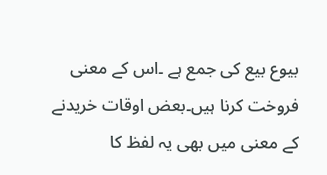بيوع بيع کی جمع ہے ۔اس کے معنی فروخت کرنا ہیں۔بعض اوقات خریدنے کے معنی میں بھی یہ لفظ کا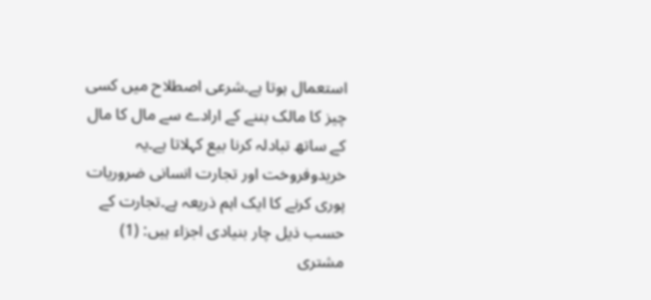استعمال ہوتا ہے۔شرعی اصطلاح میں کسی چیز کا مالک بننے کے ارادے سے مال کا مال کے ساتھ تبادلہ کرنا بیع کہلاتا ہے۔یہ خریدوفروخت اور تجارت انسانی ضروریات پوری کرنے کا ایک اہم ذریعہ ہے۔تجارت کے حسب ذیل چار بنیادی اجزاء ہیں: (1) مشتری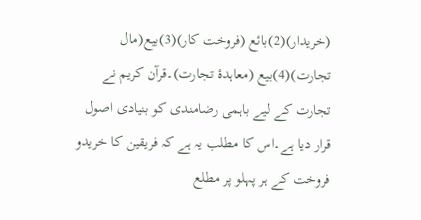(خریدار)(2)بائع (فروخت کار)(3)بیع(مال تجارت)(4)بیع (معاہدۂ تجارت)۔قرآن کریم نے تجارت کے لیے باہمی رضامندی کو بنیادی اصول قرار دیا ہے۔اس کا مطلب یہ ہے کہ فریقین کا خریدو فروخت کے ہر پہلو پر مطلع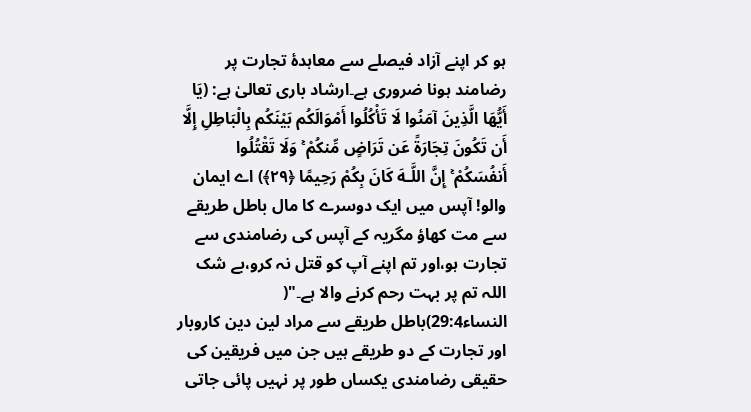ہو کر اپنے آزاد فیصلے سے معاہدۂ تجارت پر رضامند ہونا ضروری ہے۔ارشاد باری تعالیٰ ہے: (يَا أَيُّهَا الَّذِينَ آمَنُوا لَا تَأْكُلُوا أَمْوَالَكُم بَيْنَكُم بِالْبَاطِلِ إِلَّا أَن تَكُونَ تِجَارَةً عَن تَرَاضٍ مِّنكُمْ ۚ وَلَا تَقْتُلُوا أَنفُسَكُمْ ۚ إِنَّ اللَّـهَ كَانَ بِكُمْ رَحِيمًا ﴿٢٩﴾) اے ایمان والو! آپس میں ایک دوسرے کا مال باطل طریقے سے مت کھاؤ مگریہ کے آپس کی رضامندی سے تجارت ہو،اور تم اپنے آپ کو قتل نہ کرو،بے شک اللہ تم پر بہت رحم کرنے والا ہے۔"( النساء29:4)باطل طریقے سے مراد لین دین کاروبار اور تجارت کے دو طریقے ہیں جن میں فریقین کی حقیقی رضامندی یکساں طور پر نہیں پائی جاتی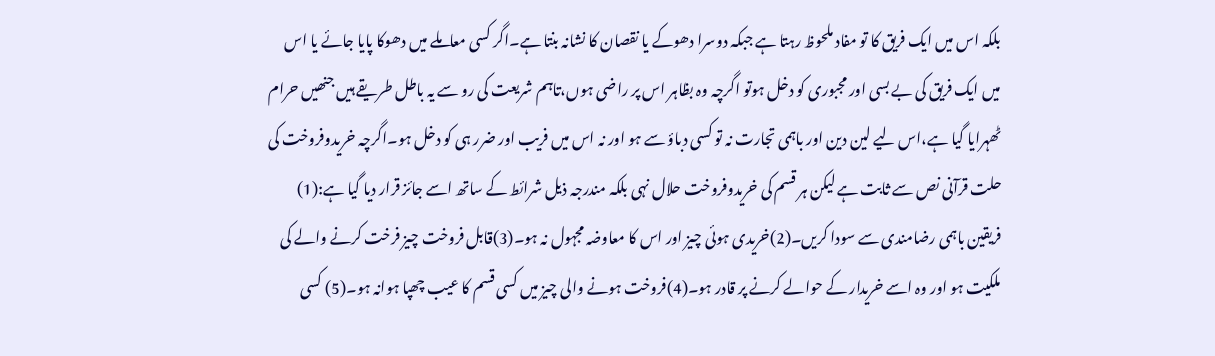بلکہ اس میں ایک فریق کا تو مفاد ملحوظ رہتا ہے جبکہ دوسرا دھوکے یا نقصان کا نشانہ بنتا ہے۔اگر کسی معاملے میں دھوکا پایا جائے یا اس میں ایک فریق کی بے بسی اور مجبوری کو دخل ہوتو اگرچہ وہ بظاہر اس پر راضی ہوں،تاہم شریعت کی رو سے یہ باطل طریقے ہیں جنھیں حرام ٹھہرایا گیا ہے،اس لیے لین دین اور باہمی تجارت نہ تو کسی دباؤ سے ہو اور نہ اس میں فریب اور ضرر ہی کو دخل ہو۔اگرچہ خریدوفروخت کی حلت قرآنی نص سے ثابت ہے لیکن ہر قسم کی خریدوفروخت حلال نہی بلکہ مندرجہ ذیل شرائط کے ساتھ اسے جائز قرار دیا گیا ہے:(1) فریقین باہمی رضامندی سے سودا کریں۔(2)خریدی ہوئی چیز اور اس کا معاوضہ مجہول نہ ہو۔(3)قابل فروخت چیز فرخت کرنے والے کی ملکیت ہو اور وہ اسے خریدار کے حوالے کرنے پر قادر ہو۔(4)فروخت ہونے والی چیز میں کسی قسم کا عیب چھپا ہوانہ ہو۔(5) کسی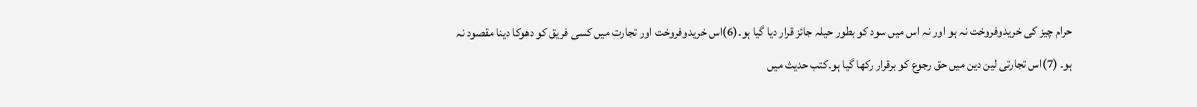حرام چیز کی خریدوفروخت نہ ہو اور نہ اس میں سود کو بطور حیلہ جائز قرار دیا گیا ہو۔(6)اس خریدوفروخت اور تجارت میں کسی فریق کو دھوکا دینا مقصود نہ ہو۔ (7)اس تجارتی لین دین میں حق رجوع کو برقرار رکھا گیا ہو۔کتب حدیث میں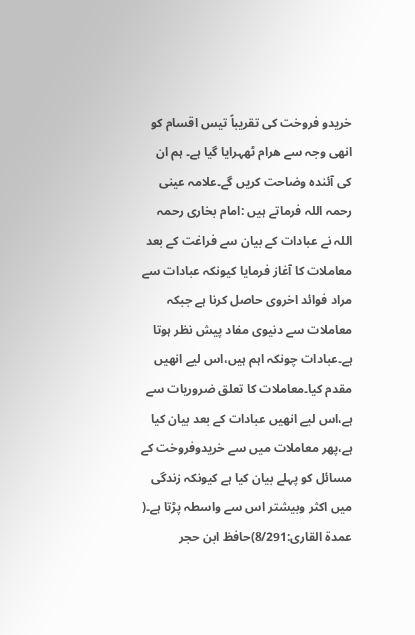خریدو فروخت کی تقریباً تیس اقسام کو انھی وجہ سے ھرام ٹھہرایا گیا ہے۔ ہم ان کی آئندہ وضاحت کریں گے۔علامہ عینی رحمہ اللہ فرماتے ہیں :امام بخاری رحمہ اللہ نے عبادات کے بیان سے فراغت کے بعد معاملات کا آغاز فرمایا کیونکہ عبادات سے مراد فوائد اخروی حاصل کرنا ہے جبکہ معاملات سے دنیوی مفاد پیش نظر ہوتا ہے۔عبادات چونکہ اہم ہیں،اس لیے انھیں مقدم کیا۔معاملات کا تعلق ضروریات سے ہے،اس لیے انھیں عبادات کے بعد بیان کیا ہے،پھر معاملات میں سے خریدوفروخت کے مسائل کو پہلے بیان کیا ہے کیونکہ زندگی میں اکثر وبیشتر اس سے واسطہ پڑتا ہے۔( عمدۃ القاری:8/291)حافظ ابن حجر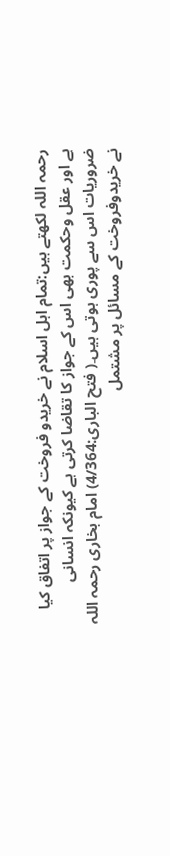رحمہ اللہ لکھتے ہیں:تمام اہل اسلام نے خریدو فروخت کے جواز پر اتفاق کیا ہے اور عقل وحکمت بھی اس کے جواز کا تقاضا کرتی ہے کیونکہ انسانی ضروریات اس سے پوری ہوتی ہیں۔( فتح الباری:4/364) امام بخاری رحمہ اللہ نے خریدوفروخت کے مسائل پر مشتمل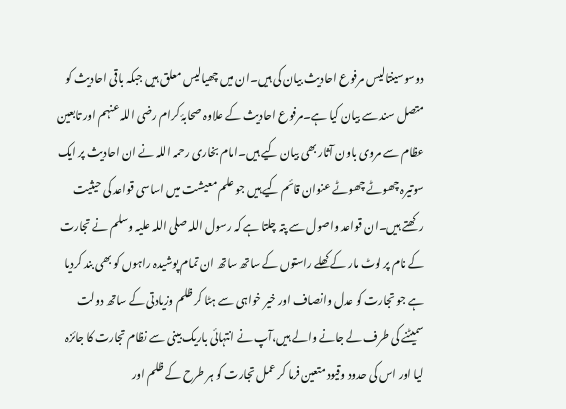دوسوسینتالیس مرفوع احادیث بیان کی ہیں۔ان میں چھیالیس معلق ہیں جبکہ باقی احادیث کو متصل سند سے بیان کیا ہے۔مرفوع احادیث کے علاوہ صحابۂ کرام رضی اللہ عنہم اور تابعین عظام سے مروی باون آثار بھی بیان کیے ہیں۔امام بخاری رحمہ اللہ نے ان احادیث پر ایک سوتیرہ چھوٹے چھوٹے عنوان قائم کیے ہیں جو علم معیشت میں اساسی قواعد کی حیثیت رکھتے ہیں۔ان قواعد واصول سے پتہ چلتا ہے کہ رسول اللہ صلی اللہ علیہ وسلم نے تجارت کے نام پر لوٹ مار کے کھلے راستوں کے ساتھ ساتھ ان تمام پوشیدہ راہوں کو بھی بند کردیا ہے جو تجارت کو عدل وانصاف اور خیر خواہی سے ہٹا کر ظلم وزیادتی کے ساتھ دولت سمیٹنے کی طرف لے جانے والے ہیں،آپ نے انتہائی باریک بینی سے نظام تجارت کا جائزہ لیا اور اس کی حدود وقیود متعین فرما کر عمل تجارت کو ہر طرح کے ظلم اور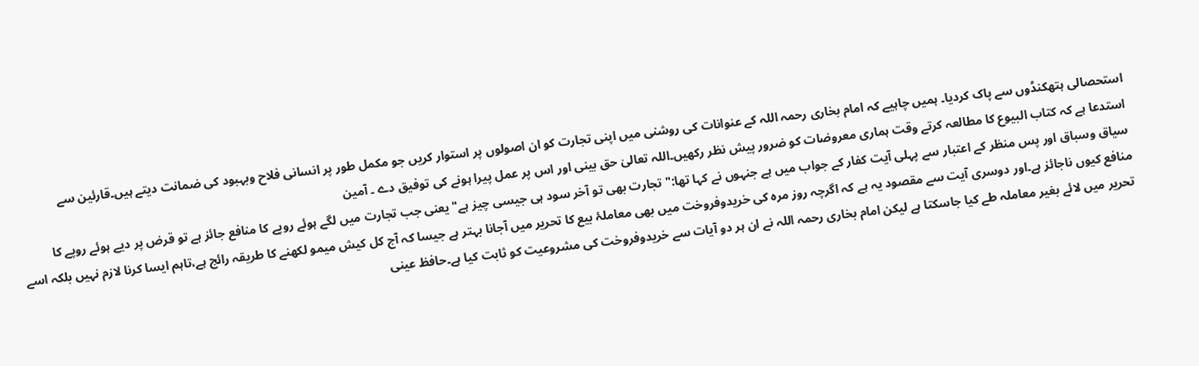استحصالی ہتھکنڈوں سے پاک کردیا۔ ہمیں چاہیے کہ امام بخاری رحمہ اللہ کے عنوانات کی روشنی میں اپنی تجارت کو ان اصولوں پر استوار کریں جو مکمل طور پر انسانی فلاح وبہبود کی ضمانت دیتے ہیں۔قارئین سے استدعا ہے کہ كتاب البيوع کا مطالعہ کرتے وقت ہماری معروضات کو ضرور پیش نظر رکھیں۔اللہ تعالیٰ حق بینی اور اس پر عمل پیرا ہونے کی توفیق دے ۔ آمين
سیاق وسباق اور پس منظر کے اعتبار سے پہلی آیت کفار کے جواب میں ہے جنہوں نے کہا تھا:" تجارت بھی تو آخر سود ہی جیسی چیز ہے" یعنی جب تجارت میں لگے ہوئے روپے کا منافع جائز ہے تو قرض پر دیے ہوئے روپے کا منافع کیوں ناجائز ہے۔اور دوسری آیت سے مقصود یہ ہے کہ اگرچہ روز مرہ کی خریدوفروخت میں بھی معاملۂ بیع کا تحریر میں آجانا بہتر ہے جیسا کہ آج کل کیش میمو لکھنے کا طریقہ رائج ہے،تاہم ایسا کرنا لازم نہیں بلکہ اسے تحریر میں لائے بغیر معاملہ طے کیا جاسکتا ہے لیکن امام بخاری رحمہ اللہ نے ان ہر دو آیات سے خریدوفروخت کی مشروعیت کو ثابت کیا ہے۔حافظ عینی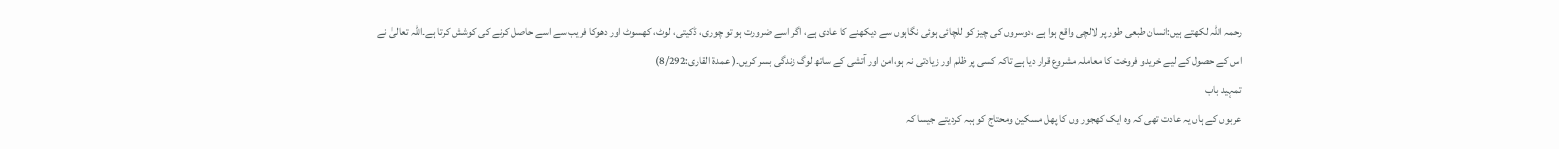رحمہ اللہ لکھتے ہیں:انسان طبعی طور پر لالچی واقع ہوا ہے ،دوسروں کی چیز کو للچائی ہوئی نگاہوں سے دیکھنے کا عادی ہے، اگر اسے ضرورت ہو تو چوری، ڈکیتی، لوٹ، کھسوٹ اور دھوکا فریب سے اسے حاصل کرنے کی کوشش کرتا ہے۔اللہ تعالیٰ نے اس کے حصول کے لیے خریدو فروخت کا معاملہ مشروع قرار دیا ہے تاکہ کسی پر ظلم اور زیادتی نہ ہو،امن اور آتشی کے ساتھ لوگ زندگی بسر کریں۔( عمدۃ القاری:8/292)
تمہید باب
عربوں کے ہاں یہ عادت تھی کہ وہ ایک کھجور وں کا پھل مسکین ومحتاج کو ہبہ کردیتے جیسا کہ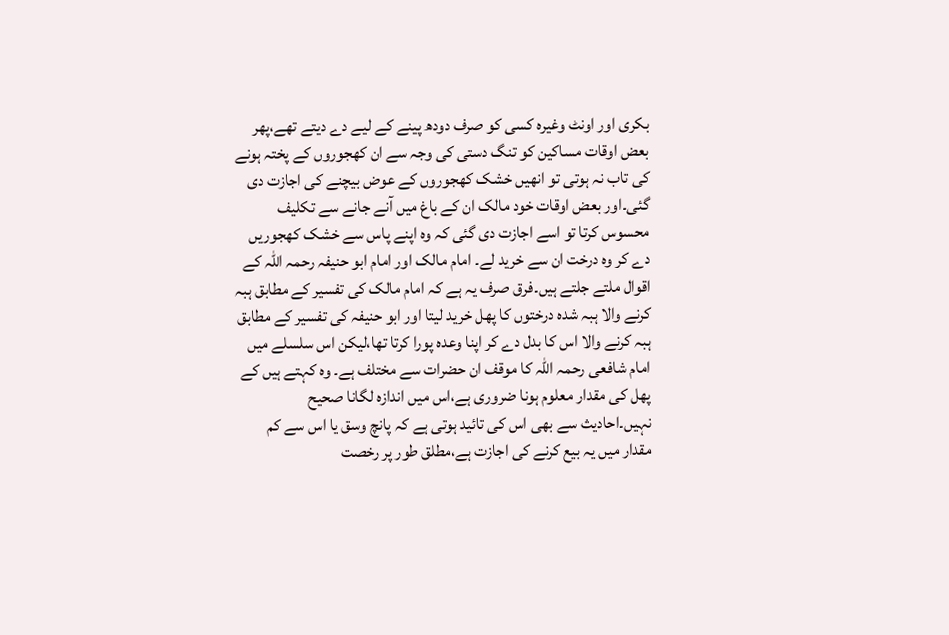بکری اور اونٹ وغیرہ کسی کو صرف دودھ پینے کے لیے دے دیتے تھے،پھر بعض اوقات مساکین کو تنگ دستی کی وجہ سے ان کھجوروں کے پختہ ہونے کی تاب نہ ہوتی تو انھیں خشک کھجوروں کے عوض بیچنے کی اجازت دی گئی۔اور بعض اوقات خود مالک ان کے باغ میں آنے جانے سے تکلیف محسوس کرتا تو اسے اجازت دی گئی کہ وہ اپنے پاس سے خشک کھجوریں دے کر وہ درخت ان سے خرید لے۔ امام مالک اور امام ابو حنیفہ رحمہ اللہ کے اقوال ملتے جلتے ہیں۔فرق صرف یہ ہے کہ امام مالک کی تفسیر کے مطابق ہبہ کرنے والا ہبہ شدہ درختوں کا پھل خرید لیتا اور ابو حنیفہ کی تفسیر کے مطابق ہبہ کرنے والا اس کا بدل دے کر اپنا وعدہ پورا کرتا تھا،لیکن اس سلسلے میں امام شافعی رحمہ اللہ کا موقف ان حضرات سے مختلف ہے۔ وہ کہتے ہیں کے پھل کی مقدار معلوم ہونا ضروری ہے،اس میں اندازہ لگانا صحیح نہیں۔احادیث سے بھی اس کی تائید ہوتی ہے کہ پانچ وسق یا اس سے کم مقدار میں یہ بیع کرنے کی اجازت ہے،مطلق طور پر رخصت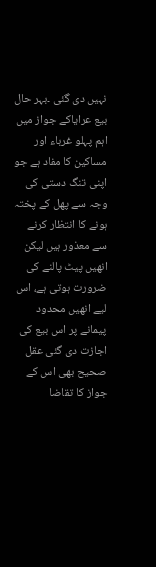نہیں دی گئی ۔بہر حال بیع عرایاکے جواز میں اہم پہلو غرباء اور مساکین کا مفاد ہے جو اپنی تنگ دستی کی وجہ سے پھل کے پختہ ہونے کا انتظار کرنے سے معذور ہیں لیکن انھیں پیٹ پالنے کی ضرورت ہوتی ہے، اس لیے انھیں محدود پیمانے پر اس بیع کی اجازت دی گئی عقل صحیح بھی اس کے جواز کا تقاضا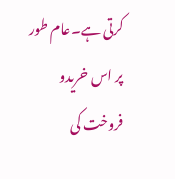کرتی ہے۔عام طور پر اس خریدو فروخت کی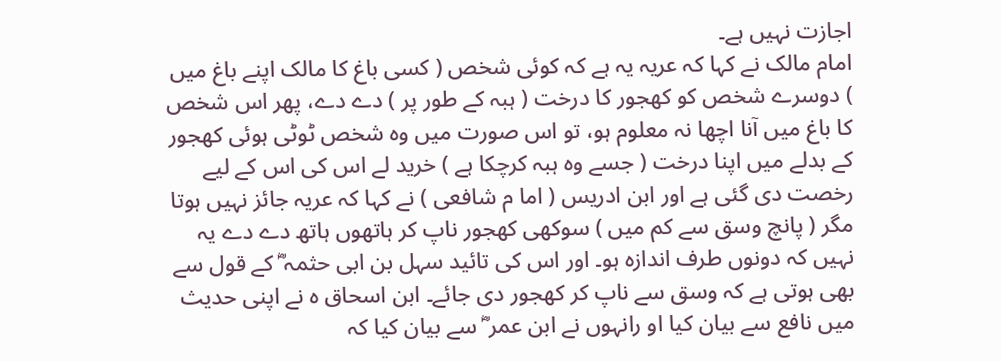اجازت نہیں ہے۔
امام مالک نے کہا کہ عریہ یہ ہے کہ کوئی شخص ( کسی باغ کا مالک اپنے باغ میں ) دوسرے شخص کو کھجور کا درخت ( ہبہ کے طور پر ) دے دے، پھر اس شخص کا باغ میں آنا اچھا نہ معلوم ہو، تو اس صورت میں وہ شخص ٹوٹی ہوئی کھجور کے بدلے میں اپنا درخت ( جسے وہ ہبہ کرچکا ہے ) خرید لے اس کی اس کے لیے رخصت دی گئی ہے اور ابن ادریس ( اما م شافعی ) نے کہا کہ عریہ جائز نہیں ہوتا مگر ( پانچ وسق سے کم میں ) سوکھی کھجور ناپ کر ہاتھوں ہاتھ دے دے یہ نہیں کہ دونوں طرف اندازہ ہو۔ اور اس کی تائید سہل بن ابی حثمہ ؓ کے قول سے بھی ہوتی ہے کہ وسق سے ناپ کر کھجور دی جائے۔ ابن اسحاق ہ نے اپنی حدیث میں نافع سے بیان کیا او رانہوں نے ابن عمر ؓ سے بیان کیا کہ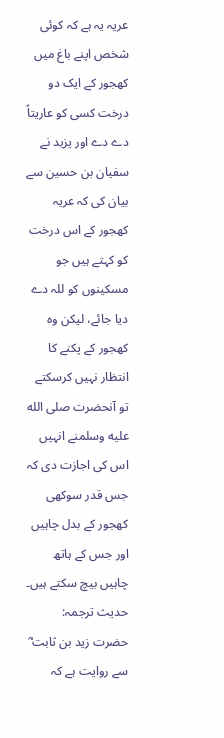عریہ یہ ہے کہ کوئی شخص اپنے باغ میں کھجور کے ایک دو درخت کسی کو عاریتاً دے دے اور یزید نے سفیان بن حسین سے بیان کی کہ عریہ کھجور کے اس درخت کو کہتے ہیں جو مسکینوں کو للہ دے دیا جائے، لیکن وہ کھجور کے پکنے کا انتظار نہیں کرسکتے تو آنحضرت صلى الله عليه وسلمنے انہیں اس کی اجازت دی کہ جس قدر سوکھی کھجور کے بدل چاہیں اور جس کے ہاتھ چاہیں بیچ سکتے ہیں۔
حدیث ترجمہ:
حضرت زید بن ثابت ؓ سے روایت ہے کہ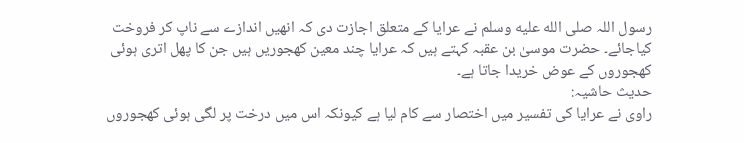رسول اللہ صلى الله عليه وسلم نے عرایا کے متعلق اجازت دی کہ انھیں اندازے سے ناپ کر فروخت کیاجائے۔ حضرت موسیٰ بن عقبہ کہتے ہیں کہ عرایا چند معین کھجوریں ہیں جن کا پھل اتری ہوئی کھجوروں کے عوض خریدا جاتا ہے۔
حدیث حاشیہ:
راوی نے عرایا کی تفسیر میں اختصار سے کام لیا ہے کیونکہ اس میں درخت پر لگی ہوئی کھجوروں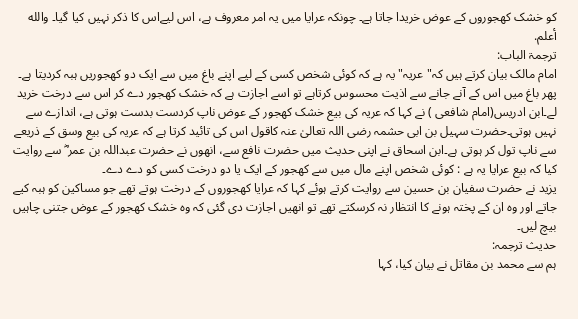کو خشک کھجوروں کے عوض خریدا جاتا ہے۔ چونکہ عرایا میں یہ امر معروف ہے، اس لیےاس کا ذکر نہیں کیا گیا۔ والله أعلم.
ترجمۃ الباب:
امام مالک بیان کرتے ہیں کہ"عریہ"یہ ہے کہ کوئی شخص کسی کے لیے اپنے باغ میں سے ایک دو کھجوریں ہبہ کردیتا ہے۔ پھر باغ میں اس کے آنے جانے سے اذیت محسوس کرتاہے تو اسے اجازت ہے کہ خشک کھجور دے کر اس سے درخت خرید لے۔ابن ادریس(امام شافعی ) نے کہا کہ عریہ کی بیع خشک کھجور کے عوض ناپ کردست بدست ہوتی ہے، اندازے سے نہیں ہوتی۔حضرت سہیل بن ابی حشمہ رضی اللہ تعالیٰ عنہ کاقول اس کی تائید کرتا ہے کہ عریہ کی بیع وسق کے ذریعے سے ناپ تول کر ہوتی ہے۔ابن اسحاق نے اپنی حدیث میں حضرت نافع سے، انھوں نے حضرت عبداللہ بن عمر ؓ سے روایت کیا کہ بیع عرایا یہ ہے : کوئی شخص اپنے مال میں سے کھجور کے ایک یا دو درخت کسی کو دے دے۔
یزید نے حضرت سفیان بن حسین سے روایت کرتے ہوئے کہا کہ عرایا کھجوروں کے درخت ہوتے تھے جو مساکین کو ہبہ کیے جاتے اور وہ ان کے پختہ ہونے کا انتظار نہ کرسکتے تھے تو انھیں اجازت دی گئی کہ وہ خشک کھجور کے عوض جتنی چاہیں بیچ لیں۔
حدیث ترجمہ:
ہم سے محمد بن مقاتل نے بیان کیا، کہا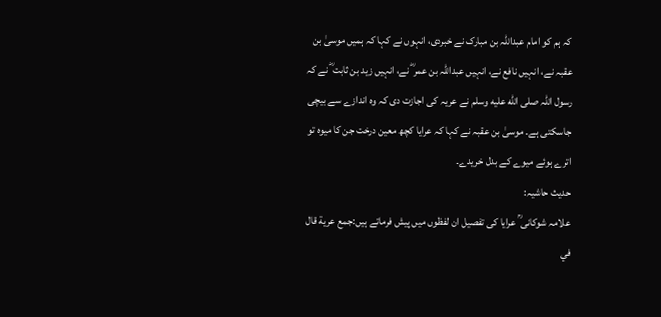کہ ہم کو امام عبداللہ بن مبارک نے خبردی، انہوں نے کہا کہ ہمیں موسیٰ بن عقبہ نے، انہیں نافع نے، انہیں عبداللہ بن عمر ؓ نے، انہیں زید بن ثابت ؓ نے کہ رسول اللہ صلى الله عليه وسلم نے عریہ کی اجازت دی کہ وہ اندازے سے بیچی جاسکتی ہے۔ موسیٰ بن عقبہ نے کہا کہ عرایا کچھ معین درخت جن کا میوہ تو اترے ہوئے میوے کے بدل خریدے۔
حدیث حاشیہ:
علامہ شوکانی ؒ عرایا کی تفصیل ان لفظوں میں پیش فرماتے ہیں:جمع عریة قال في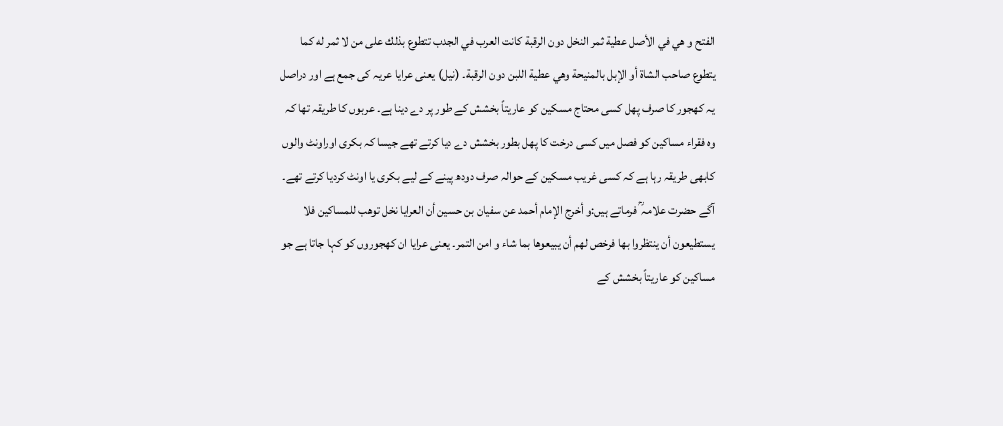الفتح و هي في الأصل عطیة ثمر النخل دون الرقبة کانت العرب في الجدب تتطوع بذلك علی من لا ثمر له کما یتطوع صاحب الشاة أو الإبل بالمنیحة وهي عطیة اللبن دون الرقبة۔ (نیل) یعنی عرایا عریہ کی جمع ہے اور دراصل یہ کھجور کا صرف پھل کسی محتاج مسکین کو عاریتاً بخشش کے طور پر دے دینا ہے۔ عربوں کا طریقہ تھا کہ وہ فقراء مساکین کو فصل میں کسی درخت کا پھل بطور بخشش دے دیا کرتے تھے جیسا کہ بکری اوراونٹ والوں کابھی طریقہ رہا ہے کہ کسی غریب مسکین کے حوالہ صرف دودھ پینے کے لیے بکری یا اونٹ کردیا کرتے تھے۔ آگے حضرت علامہ ؒ فرماتے ہیں:و أخرج الإمام أحمد عن سفیان بن حسین أن العرایا نخل توهب للمساکین فلا یستطیعون أن ینتظروا بها فرخص لهم أن یبیعوها بما شاء و امن التمر۔ یعنی عرایا ان کھجوروں کو کہا جاتا ہے جو مساکین کو عاریتاً بخشش کے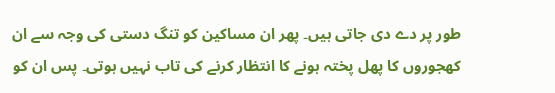طور پر دے دی جاتی ہیں۔ پھر ان مساکین کو تنگ دستی کی وجہ سے ان کھجوروں کا پھل پختہ ہونے کا انتظار کرنے کی تاب نہیں ہوتی۔ پس ان کو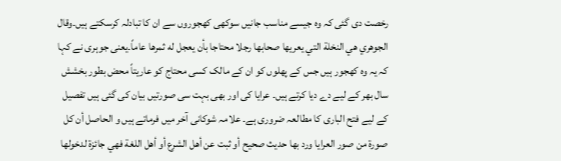رخصت دی گئی کہ وہ جیسے مناسب جانیں سوکھی کھجوروں سے ان کا تبادلہ کرسکتے ہیں۔وقال الجوهري هي النخلة التي یعریها صحابها رجلا محتاجا بأن یعجل له ثمرها عاماً۔یعنی جوہری نے کہا کہ یہ وہ کھجور ہیں جس کے پھلوں کو ان کے مالک کسی محتاج کو عاریتاً محض بطور بخشش سال بھر کے لیے دے دیا کرتے ہیں۔ عرایا کی اور بھی بہت سی صورتیں بیان کی گئی ہیں تفصیل کے لیے فتح الباری کا مطالعہ ضروری ہے۔ علامہ شوکانی آخر میں فرماتے ہیں و الحاصل أن کل صورة من صور العرایا ورد بها حدیث صحیح أو ثبت عن أهل الشرع أو أهل اللغة فهي جائزة لدخولها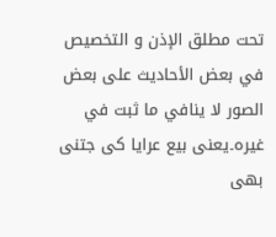تحت مطلق الإذن و التخصیص في بعض الأحادیث علی بعض الصور لا ینافي ما ثبت في غیرہ۔یعنی بیع عرایا کی جتنی بھی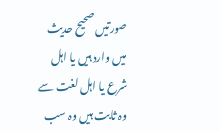صورتیں صحیح حدیث میں وارد ہیں یا اہل شرع یا اہل لغت سے وہ ثابت ہیں وہ سب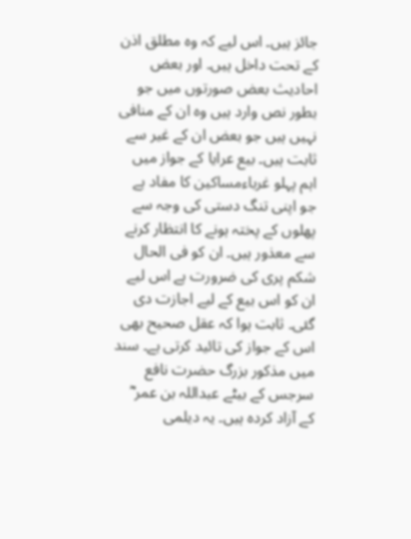جائز ہیں۔ اس لیے کہ وہ مطلق اذن کے تحت داخل ہیں۔ اور بعض احادیث بعض صورتوں میں جو بطور نص وارد ہیں وہ ان کے منافی نہیں ہیں جو بعض ان کے غیر سے ثابت ہیں۔ بیع عرایا کے جواز میں اہم پہلو غرباءمساکین کا مفاد ہے جو اپنی تنگ دستی کی وجہ سے پھلوں کے پختہ ہونے کا انتظار کرنے سے معذور ہیں۔ ان کو فی الحال شکم پری کی ضرورت ہے اس لیے ان کو اس بیع کے لیے اجازت دی گئی۔ ثابت ہوا کہ عقل صحیح بھی اس کے جواز کی تائید کرتی ہے۔ سند میں مذکور بزرگ حضرت نافع سرجس کے بیٹے عبداللہ بن عمر ؓ کے آزاد کردہ ہیں۔ یہ دیلمی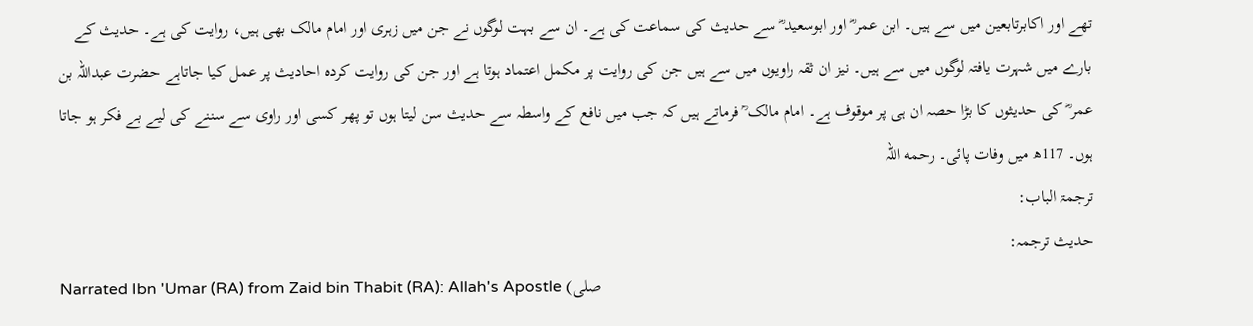تھے اور اکابرتابعین میں سے ہیں۔ ابن عمر ؓ اور ابوسعید ؓ سے حدیث کی سماعت کی ہے۔ ان سے بہت لوگوں نے جن میں زہری اور امام مالک بھی ہیں، روایت کی ہے۔ حدیث کے بارے میں شہرت یافتہ لوگوں میں سے ہیں۔ نیز ان ثقہ راویوں میں سے ہیں جن کی روایت پر مکمل اعتماد ہوتا ہے اور جن کی روایت کردہ احادیث پر عمل کیا جاتاہے حضرت عبداللہ بن عمر ؓ کی حدیثوں کا بڑا حصہ ان ہی پر موقوف ہے۔ امام مالک ؒ فرماتے ہیں کہ جب میں نافع کے واسطہ سے حدیث سن لیتا ہوں تو پھر کسی اور راوی سے سننے کی لیے بے فکر ہو جاتا ہوں۔ 117ھ میں وفات پائی۔ رحمه اللہ
ترجمۃ الباب:
حدیث ترجمہ:
Narrated Ibn 'Umar (RA) from Zaid bin Thabit (RA): Allah's Apostle (صلى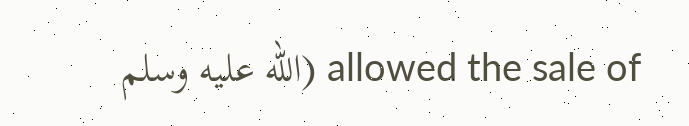الله عليه وسلم) allowed the sale of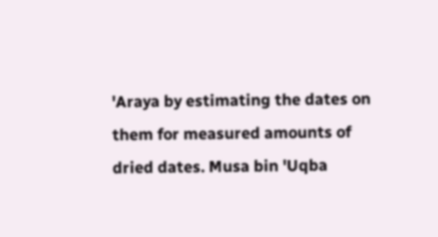'Araya by estimating the dates on them for measured amounts of dried dates. Musa bin 'Uqba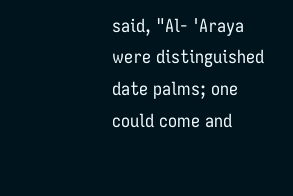said, "Al- 'Araya were distinguished date palms; one could come and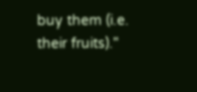buy them (i.e. their fruits)."